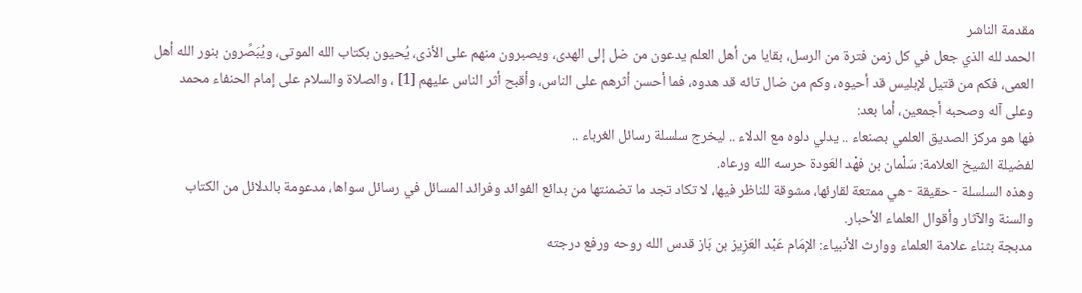مقدمة الناشر
الحمد لله الذي جعل في كل زمن فترة من الرسل، بقايا من أهل العلم يدعون من ضل إلى الهدى، ويصبرون منهم على الأذى، يُحيون بكتاب الله الموتى، ويُبَصِّرون بنور الله أهل العمى، فكم من قتيل لإبليس قد أحيوه، وكم من ضال تائه قد هدوه، فما أحسن أثرهم على الناس، وأقبح أثر الناس عليهم [1] ، والصلاة والسلام على إمام الحنفاء محمد وعلى آله وصحبه أجمعين، أما بعد:
فها هو مركز الصديق العلمي بصنعاء .. يدلي دلوه مع الدلاء .. ليخرج سلسلة رسائل الغرباء ..
لفضيلة الشيخ العلامة: سَلْمان بن فهْد العَودة حرسه الله ورعاه.
وهذه السلسلة - حقيقة - هي ممتعة لقارئها، مشوقة للناظر فيها، لا تكاد تجد ما تضمنتها من بدائع الفوائد وفرائد المسائل في رسائل سواها، مدعومة بالدلائل من الكتاب والسنة والآثار وأقوال العلماء الأحبار.
مدبجة بثناء علامة العلماء ووارث الأنبياء: الإمَام عَبْد العَزِيز بن بَاز قدس الله روحه ورفع درجته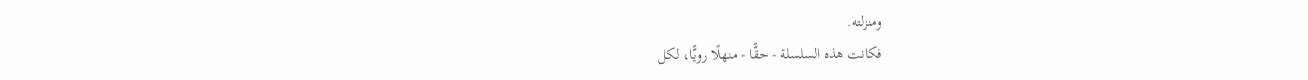ومنزلته.
فكانت هذه السلسلة - حقًّا - منهلًا رويًّا، لكل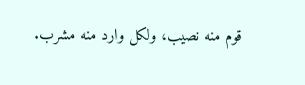قوم منه نصيب، ولكل وارد منه مشرب.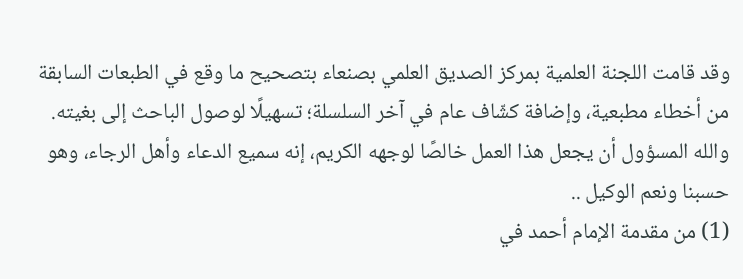وقد قامت اللجنة العلمية بمركز الصديق العلمي بصنعاء بتصحيح ما وقع في الطبعات السابقة من أخطاء مطبعية، وإضافة كشّاف عام في آخر السلسلة؛ تسهيلًا لوصول الباحث إلى بغيته.
والله المسؤول أن يجعل هذا العمل خالصًا لوجهه الكريم، إنه سميع الدعاء وأهل الرجاء، وهو حسبنا ونعم الوكيل ..
(1) من مقدمة الإمام أحمد في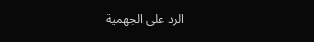الرد على الجهمية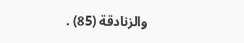والزنادقة (85) .